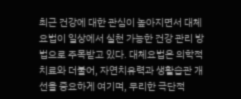최근 건강에 대한 관심이 높아지면서 대체요법이 일상에서 실천 가능한 건강 관리 방법으로 주목받고 있다. 대체요법은 의학적 치료와 더불어, 자연치유력과 생활습관 개선을 중요하게 여기며, 무리한 극단적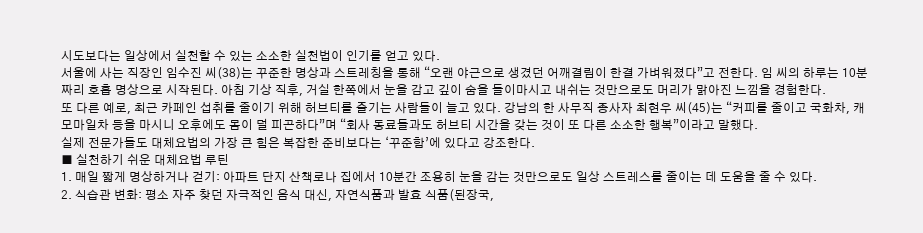시도보다는 일상에서 실천할 수 있는 소소한 실천법이 인기를 얻고 있다.
서울에 사는 직장인 임수진 씨(38)는 꾸준한 명상과 스트레칭을 통해 “오랜 야근으로 생겼던 어깨결림이 한결 가벼워졌다”고 전한다. 임 씨의 하루는 10분짜리 호흡 명상으로 시작된다. 아침 기상 직후, 거실 한쪽에서 눈을 감고 깊이 숨을 들이마시고 내쉬는 것만으로도 머리가 맑아진 느낌을 경험한다.
또 다른 예로, 최근 카페인 섭취를 줄이기 위해 허브티를 즐기는 사람들이 늘고 있다. 강남의 한 사무직 종사자 최현우 씨(45)는 “커피를 줄이고 국화차, 캐모마일차 등을 마시니 오후에도 몸이 덜 피곤하다”며 “회사 동료들과도 허브티 시간을 갖는 것이 또 다른 소소한 행복”이라고 말했다.
실제 전문가들도 대체요법의 가장 큰 힘은 복잡한 준비보다는 ‘꾸준함’에 있다고 강조한다.
■ 실천하기 쉬운 대체요법 루틴
1. 매일 짧게 명상하거나 걷기: 아파트 단지 산책로나 집에서 10분간 조용히 눈을 감는 것만으로도 일상 스트레스를 줄이는 데 도움을 줄 수 있다.
2. 식습관 변화: 평소 자주 찾던 자극적인 음식 대신, 자연식품과 발효 식품(된장국,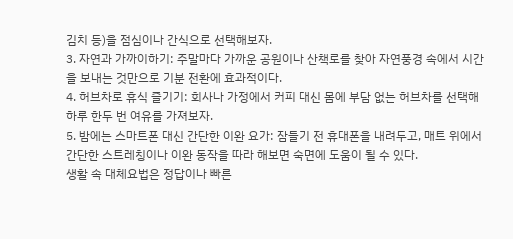김치 등)을 점심이나 간식으로 선택해보자.
3. 자연과 가까이하기: 주말마다 가까운 공원이나 산책로를 찾아 자연풍경 속에서 시간을 보내는 것만으로 기분 전환에 효과적이다.
4. 허브차로 휴식 즐기기: 회사나 가정에서 커피 대신 몸에 부담 없는 허브차를 선택해 하루 한두 번 여유를 가져보자.
5. 밤에는 스마트폰 대신 간단한 이완 요가: 잠들기 전 휴대폰을 내려두고, 매트 위에서 간단한 스트레칭이나 이완 동작을 따라 해보면 숙면에 도움이 될 수 있다.
생활 속 대체요법은 정답이나 빠른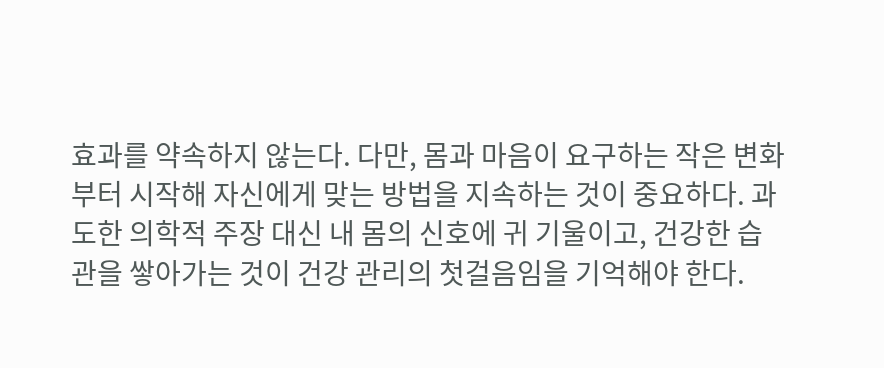효과를 약속하지 않는다. 다만, 몸과 마음이 요구하는 작은 변화부터 시작해 자신에게 맞는 방법을 지속하는 것이 중요하다. 과도한 의학적 주장 대신 내 몸의 신호에 귀 기울이고, 건강한 습관을 쌓아가는 것이 건강 관리의 첫걸음임을 기억해야 한다.